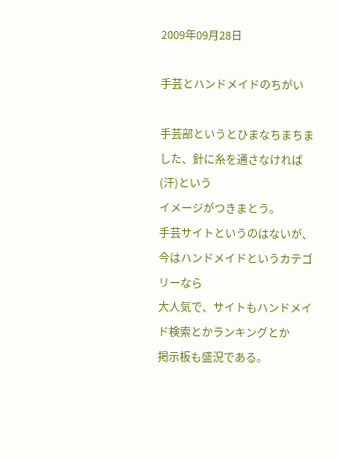2009年09月28日

手芸とハンドメイドのちがい

手芸部というとひまなちまちました、針に糸を通さなければ(汗)という
イメージがつきまとう。
手芸サイトというのはないが、今はハンドメイドというカテゴリーなら
大人気で、サイトもハンドメイド検索とかランキングとか
掲示板も盛況である。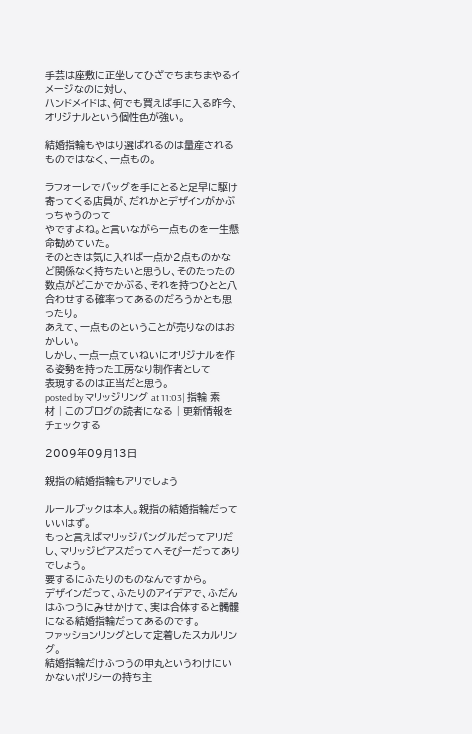手芸は座敷に正坐してひざでちまちまやるイメージなのに対し、
ハンドメイドは、何でも買えば手に入る昨今、オリジナルという個性色が強い。

結婚指輪もやはり選ばれるのは量産されるものではなく、一点もの。

ラフォーレでバッグを手にとると足早に駆け寄ってくる店員が、だれかとデザインがかぶっちゃうのって
やですよね。と言いながら一点ものを一生懸命勧めていた。
そのときは気に入れば一点か2点ものかなど関係なく持ちたいと思うし、そのたったの数点がどこかでかぶる、それを持つひとと八合わせする確率ってあるのだろうかとも思ったり。
あえて、一点ものということが売りなのはおかしい。
しかし、一点一点ていねいにオリジナルを作る姿勢を持った工房なり制作者として
表現するのは正当だと思う。
posted by マリッジリング at 11:03| 指輪 素材 | このブログの読者になる | 更新情報をチェックする

2009年09月13日

親指の結婚指輪もアリでしょう

ルールブックは本人。親指の結婚指輪だっていいはず。
もっと言えばマリッジバングルだってアリだし、マリッジピアスだってへそぴーだってありでしょう。
要するにふたりのものなんですから。
デザインだって、ふたりのアイデアで、ふだんはふつうにみせかけて、実は合体すると髑髏になる結婚指輪だってあるのです。
ファッションリングとして定着したスカルリング。
結婚指輪だけふつうの甲丸というわけにいかないポリシーの持ち主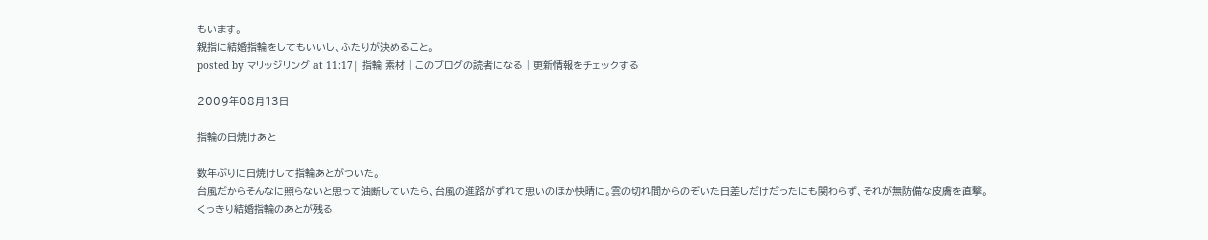もいます。
親指に結婚指輪をしてもいいし、ふたりが決めること。
posted by マリッジリング at 11:17| 指輪 素材 | このブログの読者になる | 更新情報をチェックする

2009年08月13日

指輪の日焼けあと

数年ぶりに日焼けして指輪あとがついた。
台風だからそんなに照らないと思って油断していたら、台風の進路がずれて思いのほか快晴に。雲の切れ間からのぞいた日差しだけだったにも関わらず、それが無防備な皮膚を直撃。
くっきり結婚指輪のあとが残る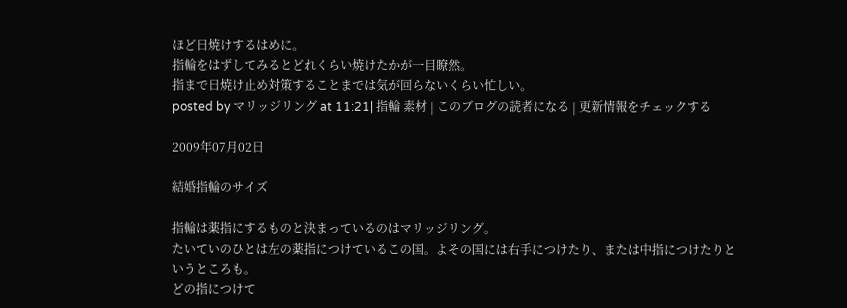ほど日焼けするはめに。
指輪をはずしてみるとどれくらい焼けたかが一目瞭然。
指まで日焼け止め対策することまでは気が回らないくらい忙しい。
posted by マリッジリング at 11:21| 指輪 素材 | このブログの読者になる | 更新情報をチェックする

2009年07月02日

結婚指輪のサイズ

指輪は薬指にするものと決まっているのはマリッジリング。
たいていのひとは左の薬指につけているこの国。よその国には右手につけたり、または中指につけたりというところも。
どの指につけて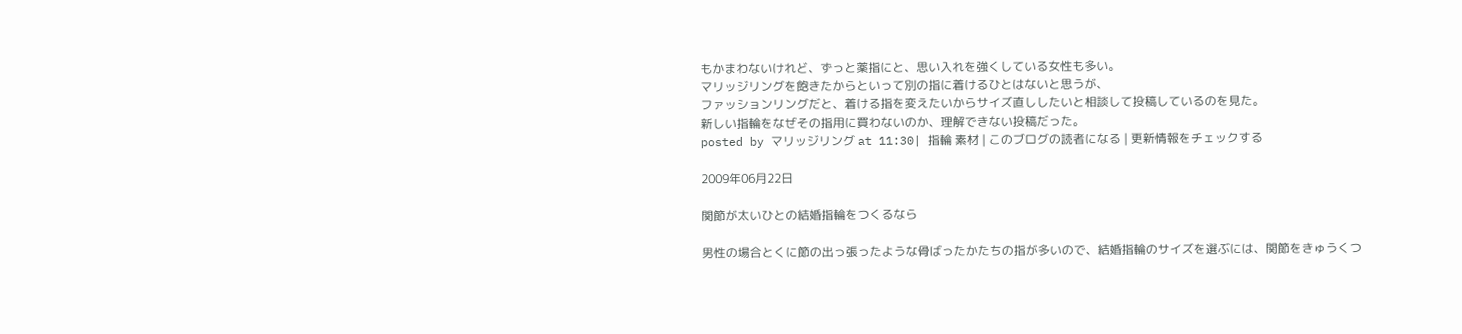もかまわないけれど、ずっと薬指にと、思い入れを強くしている女性も多い。
マリッジリングを飽きたからといって別の指に着けるひとはないと思うが、
ファッションリングだと、着ける指を変えたいからサイズ直ししたいと相談して投稿しているのを見た。
新しい指輪をなぜその指用に買わないのか、理解できない投稿だった。
posted by マリッジリング at 11:30| 指輪 素材 | このブログの読者になる | 更新情報をチェックする

2009年06月22日

関節が太いひとの結婚指輪をつくるなら

男性の場合とくに節の出っ張ったような骨ばったかたちの指が多いので、結婚指輪のサイズを選ぶには、関節をきゅうくつ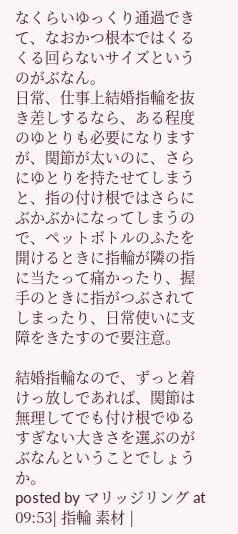なくらいゆっくり通過できて、なおかつ根本ではくるくる回らないサイズというのがぶなん。
日常、仕事上結婚指輪を抜き差しするなら、ある程度のゆとりも必要になりますが、関節が太いのに、さらにゆとりを持たせてしまうと、指の付け根ではさらにぶかぶかになってしまうので、ペットボトルのふたを開けるときに指輪が隣の指に当たって痛かったり、握手のときに指がつぶされてしまったり、日常使いに支障をきたすので要注意。

結婚指輪なので、ずっと着けっ放しであれば、関節は無理してでも付け根でゆるすぎない大きさを選ぶのがぶなんということでしょうか。
posted by マリッジリング at 09:53| 指輪 素材 |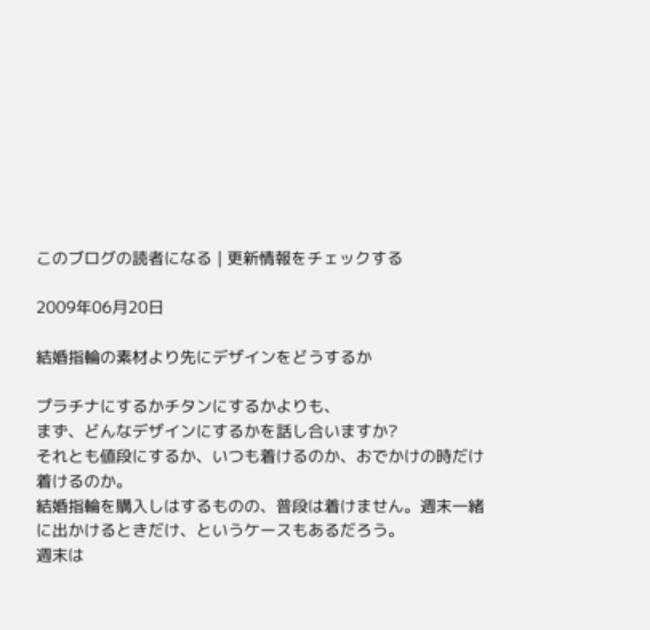このブログの読者になる | 更新情報をチェックする

2009年06月20日

結婚指輪の素材より先にデザインをどうするか

プラチナにするかチタンにするかよりも、
まず、どんなデザインにするかを話し合いますか?
それとも値段にするか、いつも着けるのか、おでかけの時だけ着けるのか。
結婚指輪を購入しはするものの、普段は着けません。週末一緒に出かけるときだけ、というケースもあるだろう。
週末は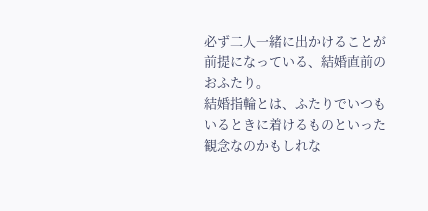必ず二人一緒に出かけることが前提になっている、結婚直前のおふたり。
結婚指輪とは、ふたりでいつもいるときに着けるものといった観念なのかもしれな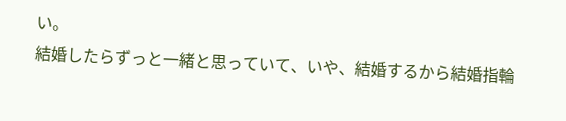い。
結婚したらずっと一緒と思っていて、いや、結婚するから結婚指輪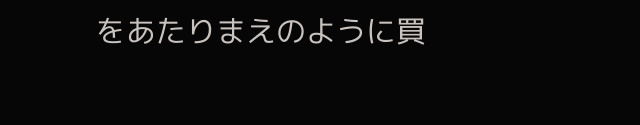をあたりまえのように買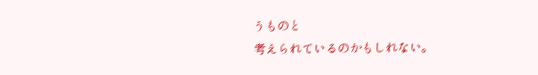うものと
考えられているのかもしれない。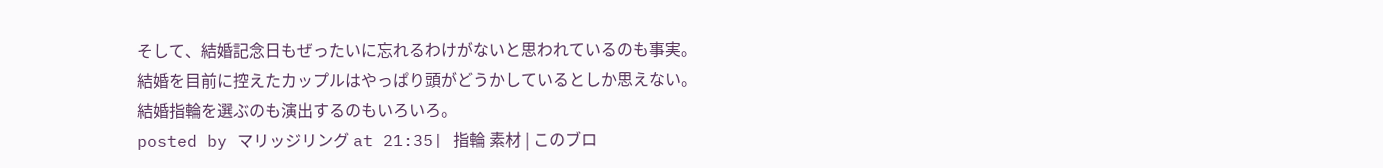そして、結婚記念日もぜったいに忘れるわけがないと思われているのも事実。
結婚を目前に控えたカップルはやっぱり頭がどうかしているとしか思えない。
結婚指輪を選ぶのも演出するのもいろいろ。
posted by マリッジリング at 21:35| 指輪 素材 | このブロ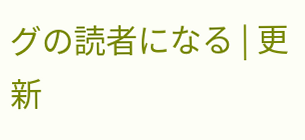グの読者になる | 更新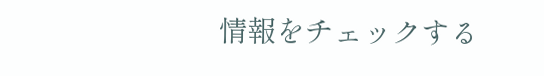情報をチェックする